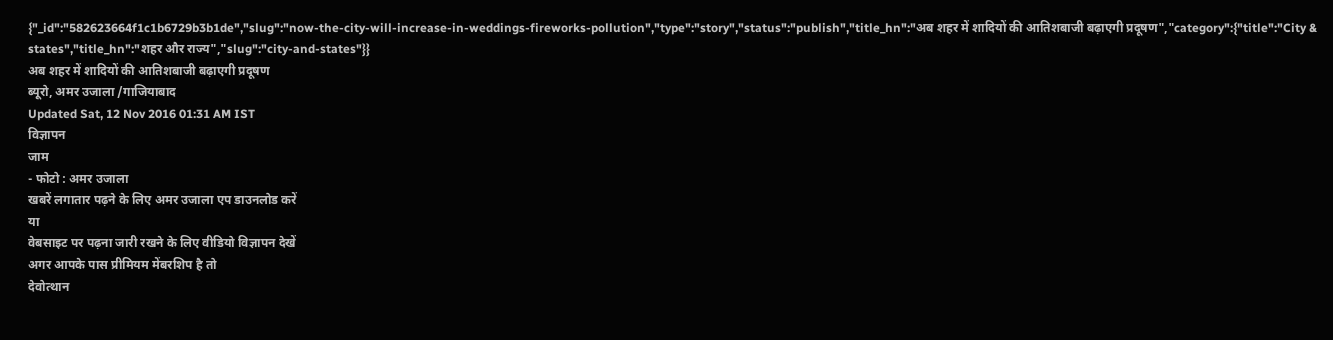{"_id":"582623664f1c1b6729b3b1de","slug":"now-the-city-will-increase-in-weddings-fireworks-pollution","type":"story","status":"publish","title_hn":"अब शहर में शादियों की आतिशबाजी बढ़ाएगी प्रदूषण","category":{"title":"City & states","title_hn":"शहर और राज्य","slug":"city-and-states"}}
अब शहर में शादियों की आतिशबाजी बढ़ाएगी प्रदूषण
ब्यूरो, अमर उजाला /गाजियाबाद
Updated Sat, 12 Nov 2016 01:31 AM IST
विज्ञापन
जाम
- फोटो : अमर उजाला
खबरें लगातार पढ़ने के लिए अमर उजाला एप डाउनलोड करें
या
वेबसाइट पर पढ़ना जारी रखने के लिए वीडियो विज्ञापन देखें
अगर आपके पास प्रीमियम मेंबरशिप है तो
देवोत्थान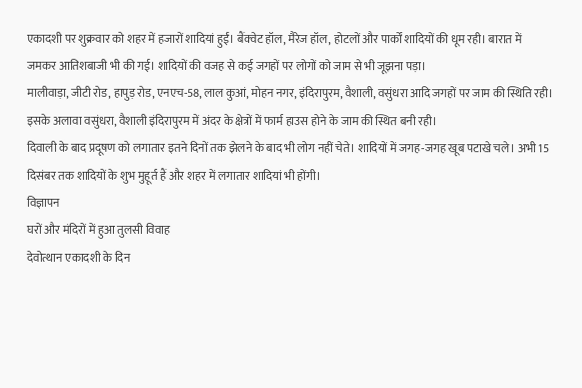एकादशी पर शुक्रवार को शहर में हजारों शादियां हुईं। बैंक्वेट हॉल, मैरेज हॉल, होटलों और पार्कों शादियों की धूम रही। बारात में जमकर आतिशबाजी भी की गई। शादियों की वजह से कई जगहों पर लोगों को जाम से भी जूझना पड़ा।
मालीवाड़ा, जीटी रोड, हापुड़ रोड, एनएच-58, लाल कुआं, मोहन नगर, इंदिरापुरम, वैशाली, वसुंधरा आदि जगहों पर जाम की स्थिति रही। इसके अलावा वसुंधरा, वैशाली इंदिरापुरम में अंदर के क्षेत्रों में फार्म हाउस होने के जाम की स्थित बनी रही।
दिवाली के बाद प्रदूषण को लगातार इतने दिनों तक झेलने के बाद भी लोग नहीं चेते। शादियों में जगह-जगह खूब पटाखे चले। अभी 15 दिसंबर तक शादियों के शुभ मुहूर्त हैं और शहर में लगातार शादियां भी होंगी।
विज्ञापन
घरों और मंदिरों में हुआ तुलसी विवाह
देवोत्थान एकादशी के दिन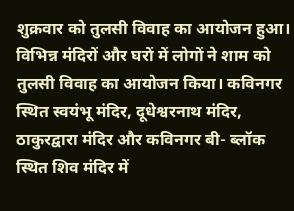शुक्रवार को तुलसी विवाह का आयोजन हुआ। विभिन्न मंदिरों और घरों में लोगों ने शाम को तुलसी विवाह का आयोजन किया। कविनगर स्थित स्वयंभू मंदिर, दूधेश्वरनाथ मंदिर, ठाकुरद्वारा मंदिर और कविनगर बी- ब्लॉक स्थित शिव मंदिर में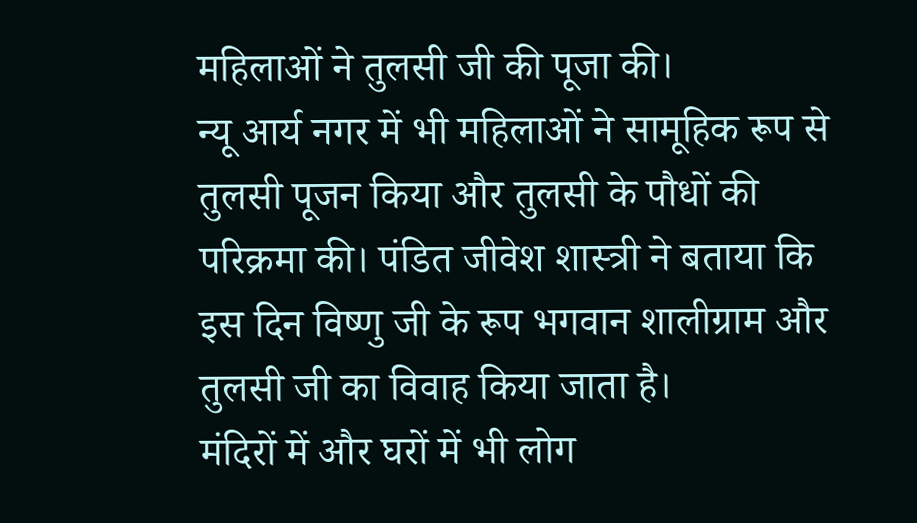महिलाओं ने तुलसी जी की पूजा की।
न्यू आर्य नगर में भी महिलाओं ने सामूहिक रूप से तुलसी पूजन किया और तुलसी के पौधों की परिक्रमा की। पंडित जीवेश शास्त्री ने बताया कि इस दिन विष्णु जी के रूप भगवान शालीग्राम और तुलसी जी का विवाह किया जाता है।
मंदिरों में और घरों में भी लोग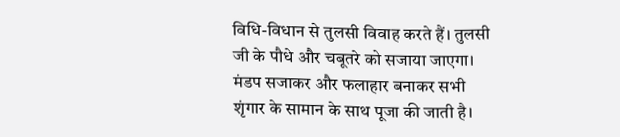विधि-विधान से तुलसी विवाह करते हैं। तुलसी जी के पौधे और चबूतरे को सजाया जाएगा। मंडप सजाकर और फलाहार बनाकर सभी शृंगार के सामान के साथ पूजा की जाती है।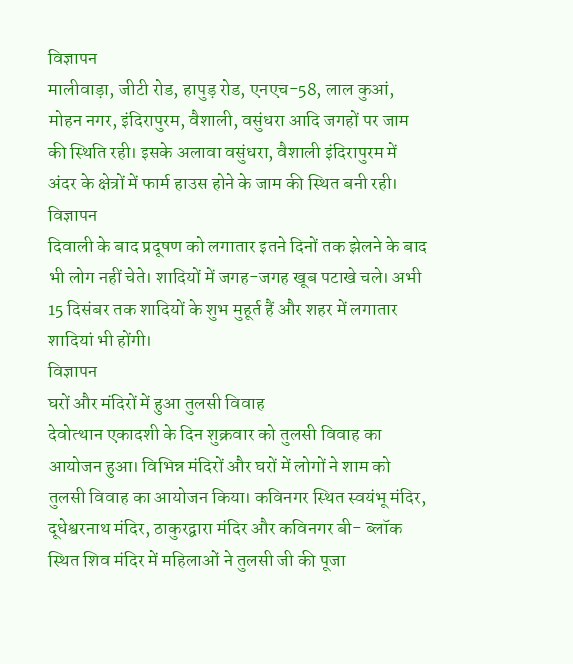विज्ञापन
मालीवाड़ा, जीटी रोड, हापुड़ रोड, एनएच-58, लाल कुआं, मोहन नगर, इंदिरापुरम, वैशाली, वसुंधरा आदि जगहों पर जाम की स्थिति रही। इसके अलावा वसुंधरा, वैशाली इंदिरापुरम में अंदर के क्षेत्रों में फार्म हाउस होने के जाम की स्थित बनी रही।
विज्ञापन
दिवाली के बाद प्रदूषण को लगातार इतने दिनों तक झेलने के बाद भी लोग नहीं चेते। शादियों में जगह-जगह खूब पटाखे चले। अभी 15 दिसंबर तक शादियों के शुभ मुहूर्त हैं और शहर में लगातार शादियां भी होंगी।
विज्ञापन
घरों और मंदिरों में हुआ तुलसी विवाह
देवोत्थान एकादशी के दिन शुक्रवार को तुलसी विवाह का आयोजन हुआ। विभिन्न मंदिरों और घरों में लोगों ने शाम को तुलसी विवाह का आयोजन किया। कविनगर स्थित स्वयंभू मंदिर, दूधेश्वरनाथ मंदिर, ठाकुरद्वारा मंदिर और कविनगर बी- ब्लॉक स्थित शिव मंदिर में महिलाओं ने तुलसी जी की पूजा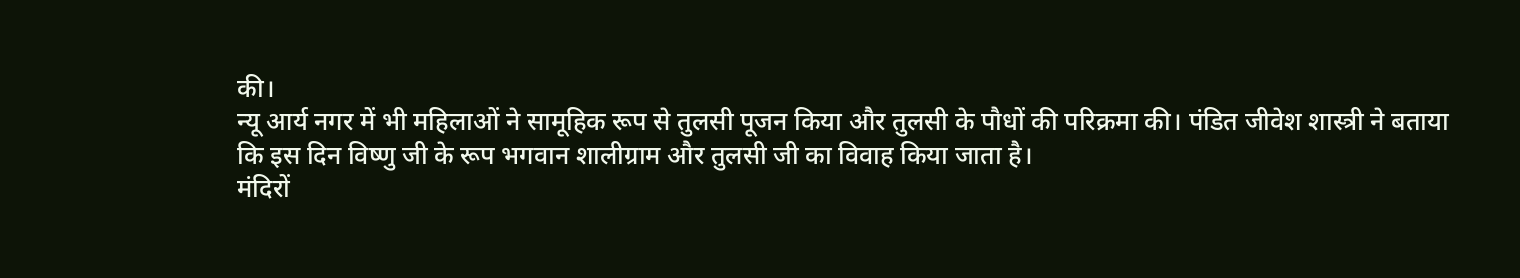की।
न्यू आर्य नगर में भी महिलाओं ने सामूहिक रूप से तुलसी पूजन किया और तुलसी के पौधों की परिक्रमा की। पंडित जीवेश शास्त्री ने बताया कि इस दिन विष्णु जी के रूप भगवान शालीग्राम और तुलसी जी का विवाह किया जाता है।
मंदिरों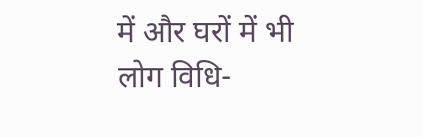में और घरों में भी लोग विधि-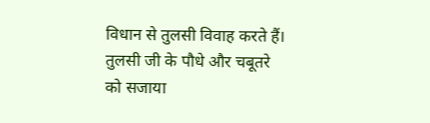विधान से तुलसी विवाह करते हैं। तुलसी जी के पौधे और चबूतरे को सजाया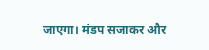जाएगा। मंडप सजाकर और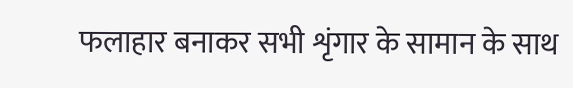फलाहार बनाकर सभी शृंगार के सामान के साथ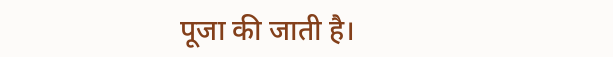पूजा की जाती है।